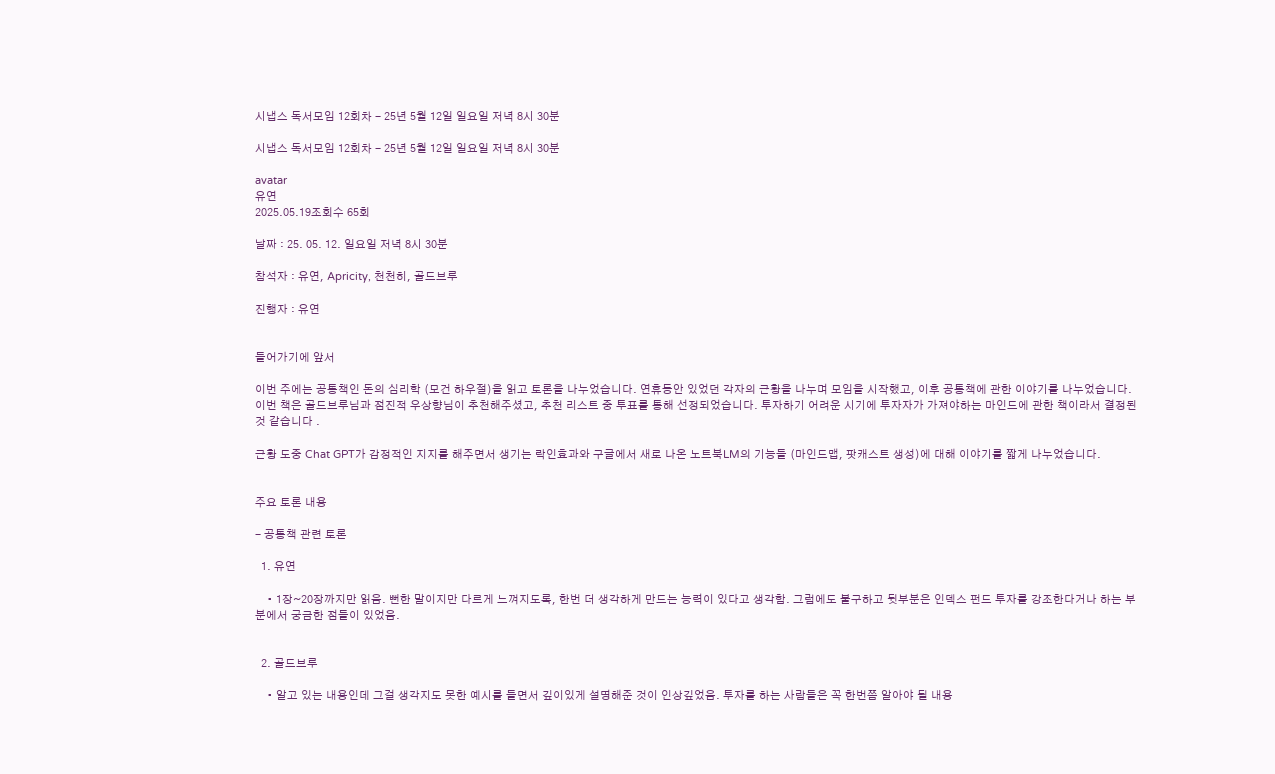시냅스 독서모임 12회차 - 25년 5월 12일 일요일 저녁 8시 30분

시냅스 독서모임 12회차 - 25년 5월 12일 일요일 저녁 8시 30분

avatar
유연
2025.05.19조회수 65회

날짜 : 25. 05. 12. 일요일 저녁 8시 30분

참석자 : 유연, Apricity, 천천히, 골드브루

진행자 : 유연


들어가기에 앞서

이번 주에는 공통책인 돈의 심리학 (모건 하우절)을 읽고 토론을 나누었습니다. 연휴동안 있었던 각자의 근황을 나누며 모임을 시작했고, 이후 공통책에 관한 이야기를 나누었습니다. 이번 책은 골드브루님과 점진적 우상향님이 추천해주셨고, 추천 리스트 중 투표를 통해 선정되었습니다. 투자하기 어려운 시기에 투자자가 가져야하는 마인드에 관한 책이라서 결정된 것 같습니다 .

근황 도중 Chat GPT가 감정적인 지지를 해주면서 생기는 락인효과와 구글에서 새로 나온 노트북LM의 기능들 (마인드맵, 팟캐스트 생성)에 대해 이야기를 짧게 나누었습니다.


주요 토론 내용

- 공통책 관련 토론

  1. 유연

    • 1장~20장까지만 읽음. 뻔한 말이지만 다르게 느껴지도록, 한번 더 생각하게 만드는 능력이 있다고 생각함. 그럼에도 불구하고 뒷부분은 인덱스 펀드 투자를 강조한다거나 하는 부분에서 궁금한 점들이 있었음.


  2. 골드브루

    • 알고 있는 내용인데 그걸 생각지도 못한 예시를 들면서 깊이있게 설명해준 것이 인상깊었음. 투자를 하는 사람들은 꼭 한번쯤 알아야 될 내용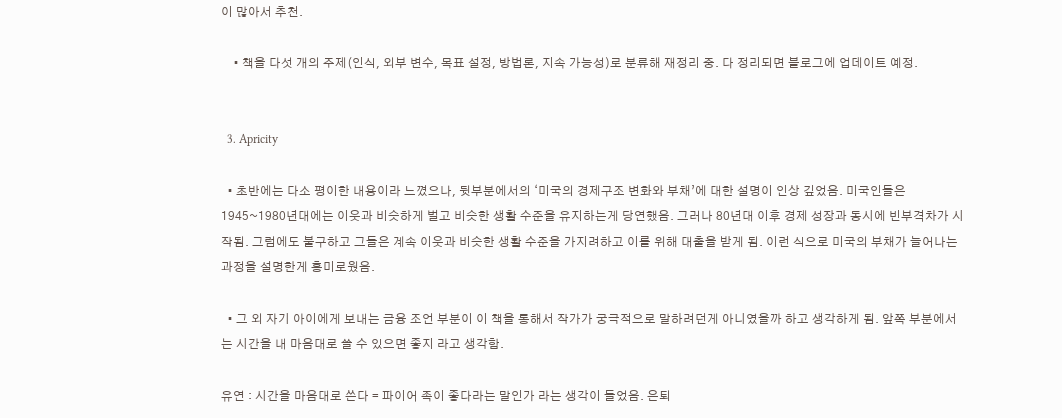이 많아서 추천.

    • 책을 다섯 개의 주제(인식, 외부 변수, 목표 설정, 방법론, 지속 가능성)로 분류해 재정리 중. 다 정리되면 블로그에 업데이트 예정.


  3. Apricity

  • 초반에는 다소 평이한 내용이라 느꼈으나, 뒷부분에서의 ‘미국의 경제구조 변화와 부채’에 대한 설명이 인상 깊었음. 미국인들은 1945~1980년대에는 이웃과 비슷하게 벌고 비슷한 생활 수준을 유지하는게 당연했음. 그러나 80년대 이후 경제 성장과 동시에 빈부격차가 시작됨. 그럼에도 불구하고 그들은 계속 이웃과 비슷한 생활 수준을 가지려하고 이를 위해 대출을 받게 됨. 이런 식으로 미국의 부채가 늘어나는 과정을 설명한게 흥미로웠음.

  • 그 외 자기 아이에게 보내는 금융 조언 부분이 이 책을 통해서 작가가 궁극적으로 말하려던게 아니였을까 하고 생각하게 됨. 앞쪽 부분에서는 시간을 내 마음대로 쓸 수 있으면 좋지 라고 생각함.

유연 : 시간을 마음대로 쓴다 = 파이어 족이 좋다라는 말인가 라는 생각이 들었음. 은퇴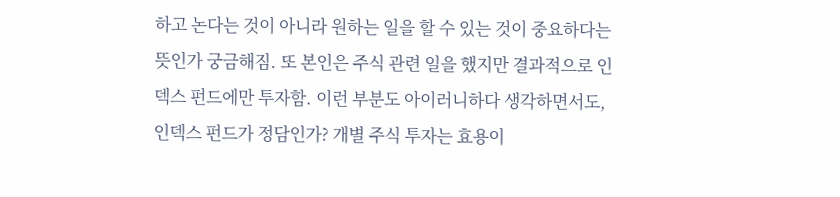하고 논다는 것이 아니라 원하는 일을 할 수 있는 것이 중요하다는 뜻인가 궁금해짐. 또 본인은 주식 관련 일을 했지만 결과적으로 인덱스 펀드에만 투자함. 이런 부분도 아이러니하다 생각하면서도, 인덱스 펀드가 정담인가? 개별 주식 투자는 효용이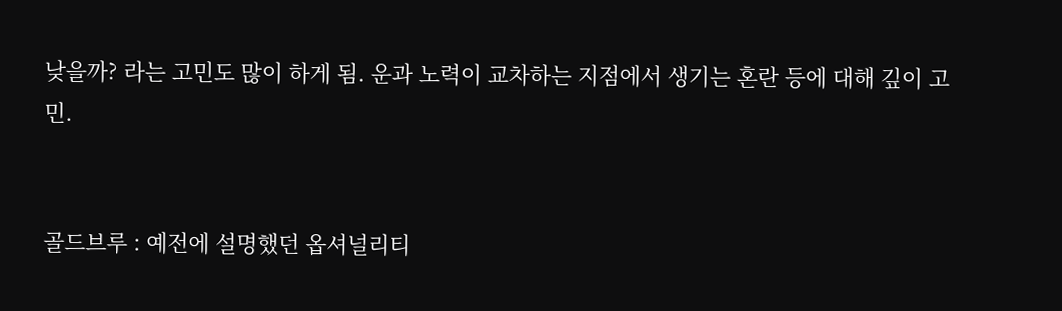낮을까? 라는 고민도 많이 하게 됨. 운과 노력이 교차하는 지점에서 생기는 혼란 등에 대해 깊이 고민.


골드브루 : 예전에 설명했던 옵셔널리티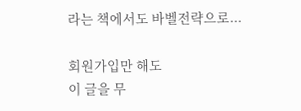라는 책에서도 바벨전략으로...

회원가입만 해도
이 글을 무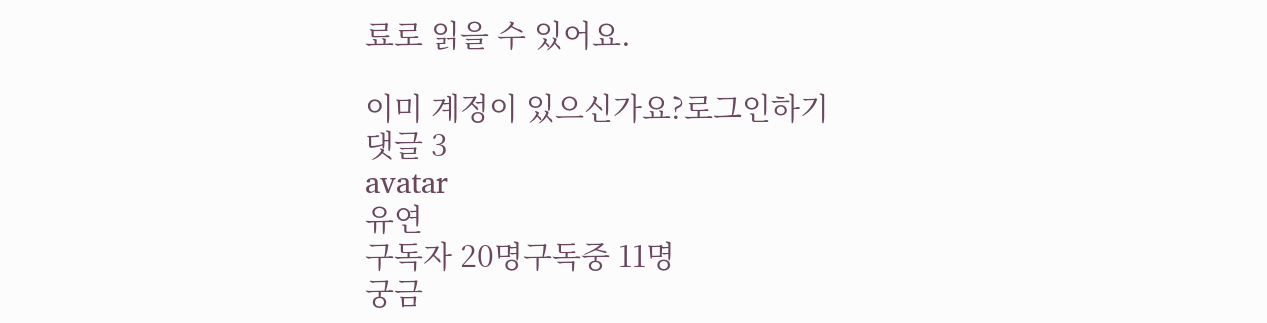료로 읽을 수 있어요.

이미 계정이 있으신가요?로그인하기
댓글 3
avatar
유연
구독자 20명구독중 11명
궁금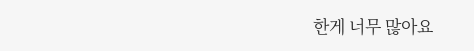한게 너무 많아요